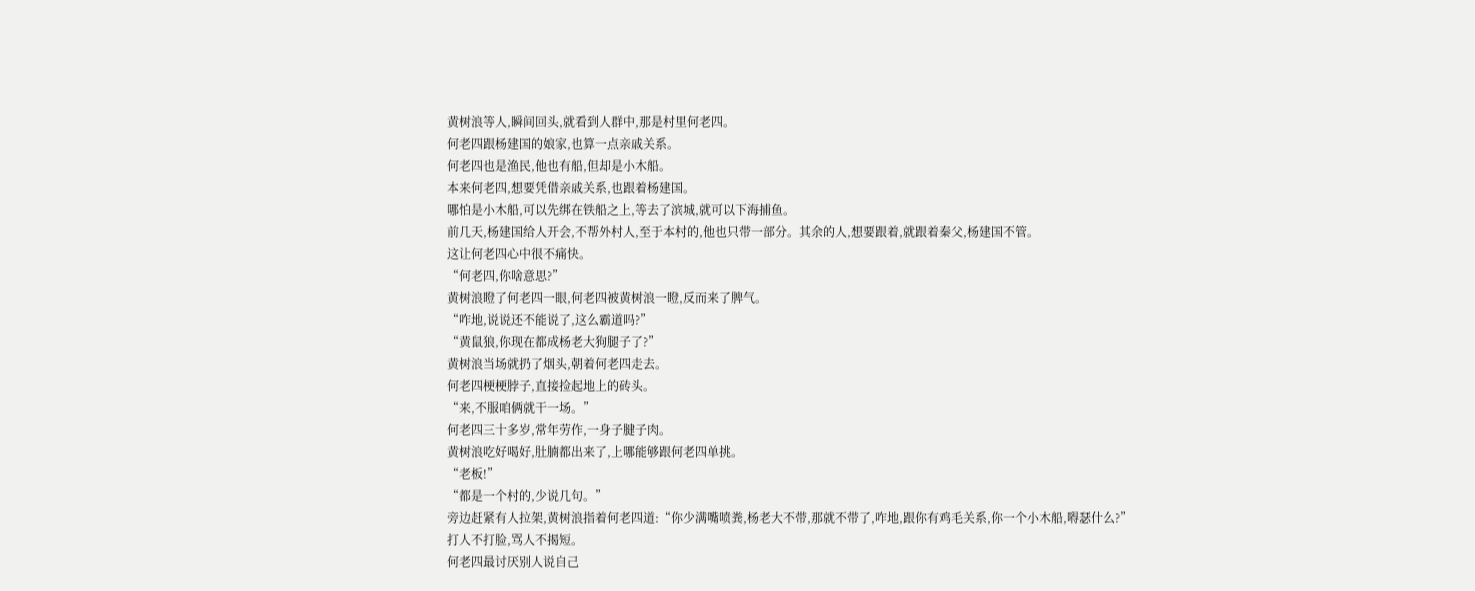黄树浪等人,瞬间回头,就看到人群中,那是村里何老四。
何老四跟杨建国的娘家,也算一点亲戚关系。
何老四也是渔民,他也有船,但却是小木船。
本来何老四,想要凭借亲戚关系,也跟着杨建国。
哪怕是小木船,可以先绑在铁船之上,等去了滨城,就可以下海捕鱼。
前几天,杨建国给人开会,不帮外村人,至于本村的,他也只带一部分。其余的人,想要跟着,就跟着秦父,杨建国不管。
这让何老四心中很不痛快。
“何老四,你啥意思?”
黄树浪瞪了何老四一眼,何老四被黄树浪一瞪,反而来了脾气。
“咋地,说说还不能说了,这么霸道吗?”
“黄鼠狼,你现在都成杨老大狗腿子了?”
黄树浪当场就扔了烟头,朝着何老四走去。
何老四梗梗脖子,直接捡起地上的砖头。
“来,不服咱俩就干一场。”
何老四三十多岁,常年劳作,一身子腱子肉。
黄树浪吃好喝好,肚腩都出来了,上哪能够跟何老四单挑。
“老板!”
“都是一个村的,少说几句。”
旁边赶紧有人拉架,黄树浪指着何老四道:“你少满嘴喷粪,杨老大不带,那就不带了,咋地,跟你有鸡毛关系,你一个小木船,嘚瑟什么?”
打人不打脸,骂人不揭短。
何老四最讨厌别人说自己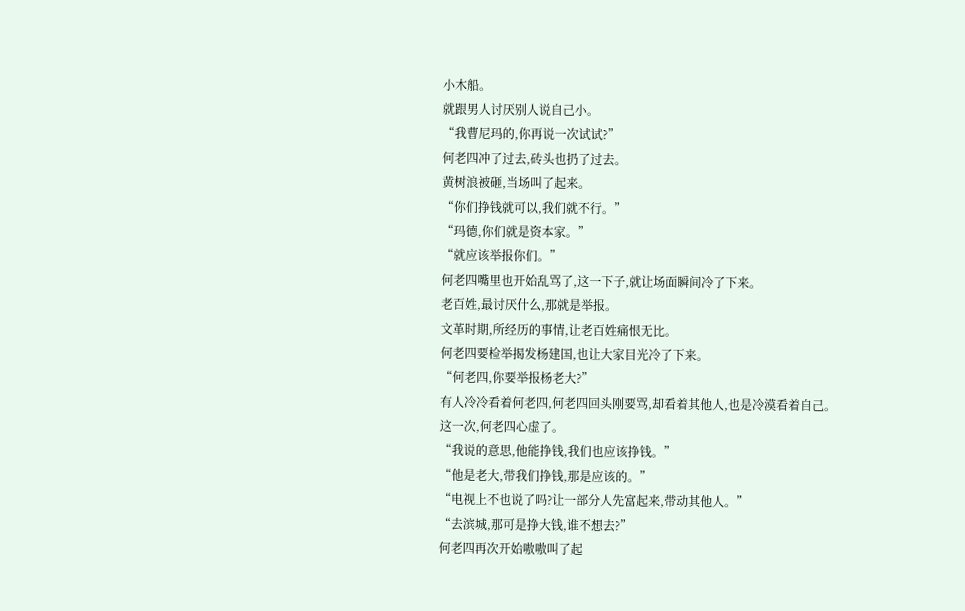小木船。
就跟男人讨厌别人说自己小。
“我曹尼玛的,你再说一次试试?”
何老四冲了过去,砖头也扔了过去。
黄树浪被砸,当场叫了起来。
“你们挣钱就可以,我们就不行。”
“玛德,你们就是资本家。”
“就应该举报你们。”
何老四嘴里也开始乱骂了,这一下子,就让场面瞬间冷了下来。
老百姓,最讨厌什么,那就是举报。
文革时期,所经历的事情,让老百姓痛恨无比。
何老四要检举揭发杨建国,也让大家目光冷了下来。
“何老四,你要举报杨老大?”
有人冷冷看着何老四,何老四回头刚要骂,却看着其他人,也是冷漠看着自己。
这一次,何老四心虚了。
“我说的意思,他能挣钱,我们也应该挣钱。”
“他是老大,带我们挣钱,那是应该的。”
“电视上不也说了吗?让一部分人先富起来,带动其他人。”
“去滨城,那可是挣大钱,谁不想去?”
何老四再次开始嗷嗷叫了起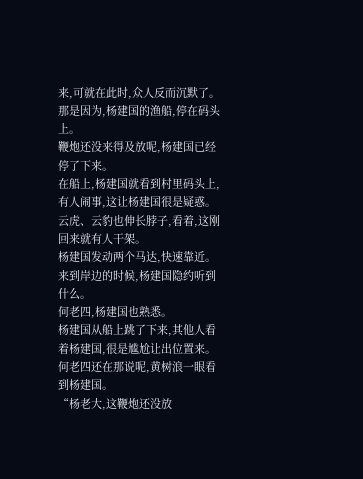来,可就在此时,众人反而沉默了。
那是因为,杨建国的渔船,停在码头上。
鞭炮还没来得及放呢,杨建国已经停了下来。
在船上,杨建国就看到村里码头上,有人闹事,这让杨建国很是疑惑。
云虎、云豹也伸长脖子,看着,这刚回来就有人干架。
杨建国发动两个马达,快速靠近。
来到岸边的时候,杨建国隐约听到什么。
何老四,杨建国也熟悉。
杨建国从船上跳了下来,其他人看着杨建国,很是尴尬让出位置来。
何老四还在那说呢,黄树浪一眼看到杨建国。
“杨老大,这鞭炮还没放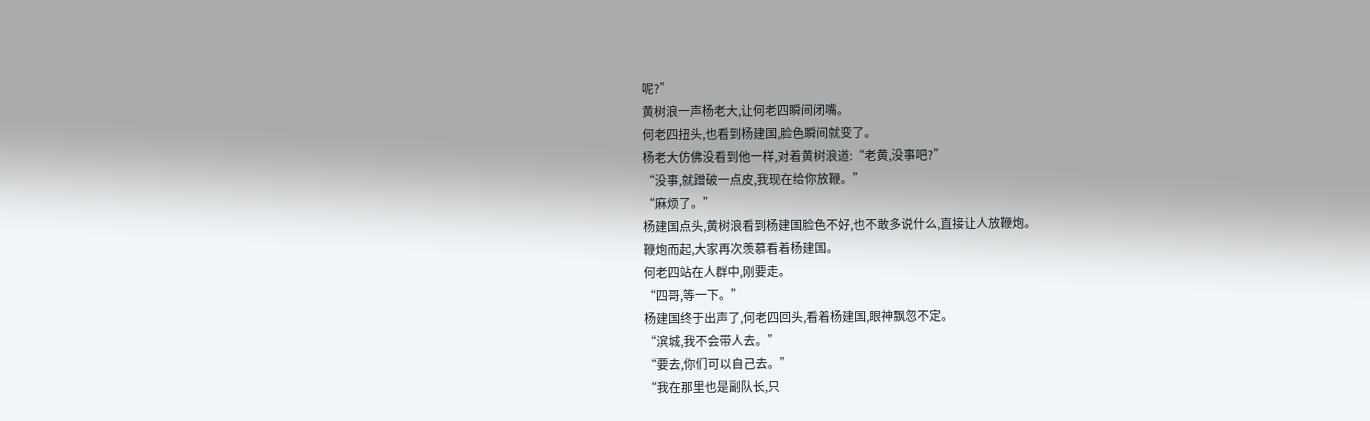呢?”
黄树浪一声杨老大,让何老四瞬间闭嘴。
何老四扭头,也看到杨建国,脸色瞬间就变了。
杨老大仿佛没看到他一样,对着黄树浪道:“老黄,没事吧?”
“没事,就蹭破一点皮,我现在给你放鞭。”
“麻烦了。”
杨建国点头,黄树浪看到杨建国脸色不好,也不敢多说什么,直接让人放鞭炮。
鞭炮而起,大家再次羡慕看着杨建国。
何老四站在人群中,刚要走。
“四哥,等一下。”
杨建国终于出声了,何老四回头,看着杨建国,眼神飘忽不定。
“滨城,我不会带人去。”
“要去,你们可以自己去。”
“我在那里也是副队长,只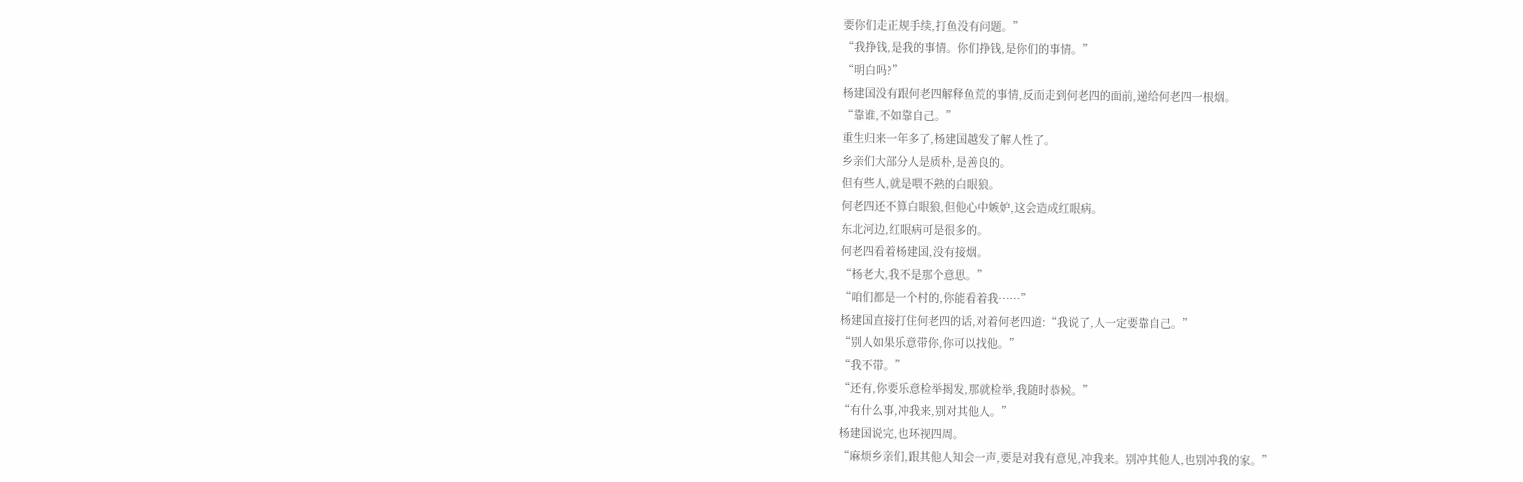要你们走正规手续,打鱼没有问题。”
“我挣钱,是我的事情。你们挣钱,是你们的事情。”
“明白吗?”
杨建国没有跟何老四解释鱼荒的事情,反而走到何老四的面前,递给何老四一根烟。
“靠谁,不如靠自己。”
重生归来一年多了,杨建国越发了解人性了。
乡亲们大部分人是质朴,是善良的。
但有些人,就是喂不熟的白眼狼。
何老四还不算白眼狼,但他心中嫉妒,这会造成红眼病。
东北河边,红眼病可是很多的。
何老四看着杨建国,没有接烟。
“杨老大,我不是那个意思。”
“咱们都是一个村的,你能看着我……”
杨建国直接打住何老四的话,对着何老四道:“我说了,人一定要靠自己。”
“别人如果乐意带你,你可以找他。”
“我不带。”
“还有,你要乐意检举揭发,那就检举,我随时恭候。”
“有什么事,冲我来,别对其他人。”
杨建国说完,也环视四周。
“麻烦乡亲们,跟其他人知会一声,要是对我有意见,冲我来。别冲其他人,也别冲我的家。”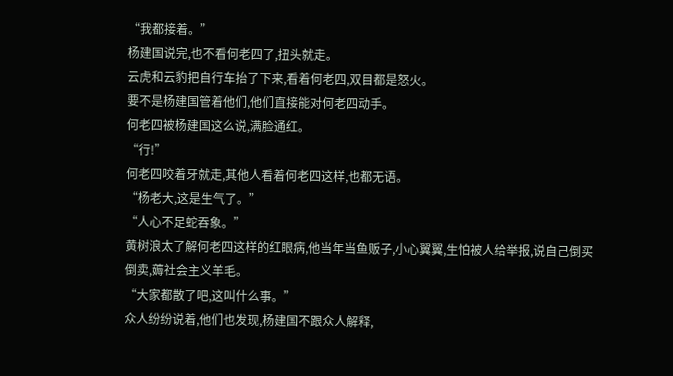“我都接着。”
杨建国说完,也不看何老四了,扭头就走。
云虎和云豹把自行车抬了下来,看着何老四,双目都是怒火。
要不是杨建国管着他们,他们直接能对何老四动手。
何老四被杨建国这么说,满脸通红。
“行!”
何老四咬着牙就走,其他人看着何老四这样,也都无语。
“杨老大,这是生气了。”
“人心不足蛇吞象。”
黄树浪太了解何老四这样的红眼病,他当年当鱼贩子,小心翼翼,生怕被人给举报,说自己倒买倒卖,薅社会主义羊毛。
“大家都散了吧,这叫什么事。”
众人纷纷说着,他们也发现,杨建国不跟众人解释,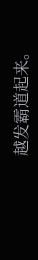越发霸道起来。